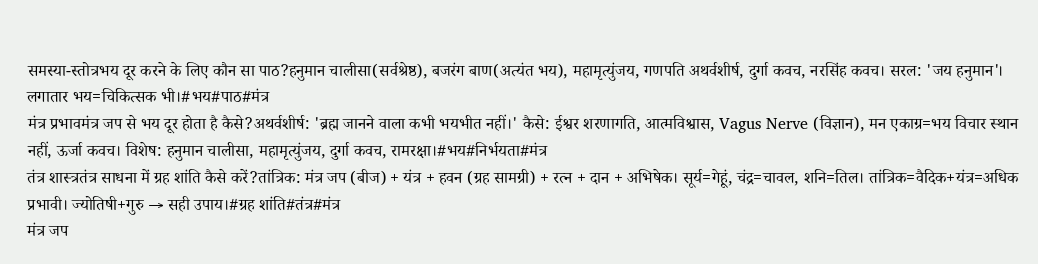समस्या-स्तोत्रभय दूर करने के लिए कौन सा पाठ?हनुमान चालीसा(सर्वश्रेष्ठ), बजरंग बाण(अत्यंत भय), महामृत्युंजय, गणपति अथर्वशीर्ष, दुर्गा कवच, नरसिंह कवच। सरल: 'जय हनुमान'। लगातार भय=चिकित्सक भी।#भय#पाठ#मंत्र
मंत्र प्रभावमंत्र जप से भय दूर होता है कैसे?अथर्वशीर्ष: 'ब्रह्म जानने वाला कभी भयभीत नहीं।' कैसे: ईश्वर शरणागति, आत्मविश्वास, Vagus Nerve (विज्ञान), मन एकाग्र=भय विचार स्थान नहीं, ऊर्जा कवच। विशेष: हनुमान चालीसा, महामृत्युंजय, दुर्गा कवच, रामरक्षा।#भय#निर्भयता#मंत्र
तंत्र शास्त्रतंत्र साधना में ग्रह शांति कैसे करें?तांत्रिक: मंत्र जप (बीज) + यंत्र + हवन (ग्रह सामग्री) + रत्न + दान + अभिषेक। सूर्य=गेहूं, चंद्र=चावल, शनि=तिल। तांत्रिक=वैदिक+यंत्र=अधिक प्रभावी। ज्योतिषी+गुरु → सही उपाय।#ग्रह शांति#तंत्र#मंत्र
मंत्र जप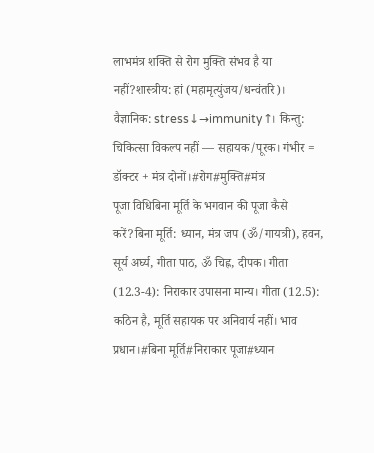लाभमंत्र शक्ति से रोग मुक्ति संभव है या नहीं?शास्त्रीय: हां (महामृत्युंजय/धन्वंतरि)। वैज्ञानिक: stress↓→immunity↑। किन्तु: चिकित्सा विकल्प नहीं — सहायक/पूरक। गंभीर = डॉक्टर + मंत्र दोनों।#रोग#मुक्ति#मंत्र
पूजा विधिबिना मूर्ति के भगवान की पूजा कैसे करें?बिना मूर्ति: ध्यान, मंत्र जप (ॐ/गायत्री), हवन, सूर्य अर्घ्य, गीता पाठ, ॐ चिह्न, दीपक। गीता (12.3-4): निराकार उपासना मान्य। गीता (12.5): कठिन है, मूर्ति सहायक पर अनिवार्य नहीं। भाव प्रधान।#बिना मूर्ति#निराकार पूजा#ध्यान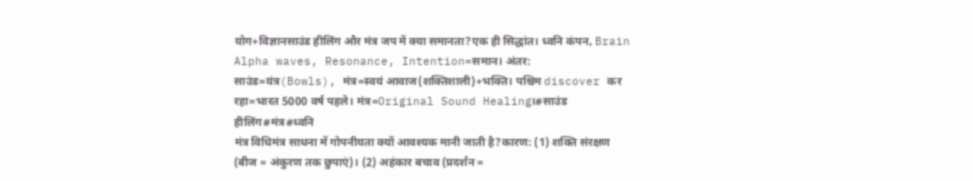योग+विज्ञानसाउंड हीलिंग और मंत्र जप में क्या समानता?एक ही सिद्धांत। ध्वनि कंपन, Brain Alpha waves, Resonance, Intention=समान। अंतर: साउंड=यंत्र(Bowls), मंत्र=स्वयं आवाज(शक्तिशाली)+भक्ति। पश्चिम discover कर रहा=भारत 5000 वर्ष पहले। मंत्र=Original Sound Healing।#साउंड हीलिंग#मंत्र#ध्वनि
मंत्र विधिमंत्र साधना में गोपनीयता क्यों आवश्यक मानी जाती है?कारण: (1) शक्ति संरक्षण (बीज = अंकुरण तक छुपाएं)। (2) अहंकार बचाव (प्रदर्शन =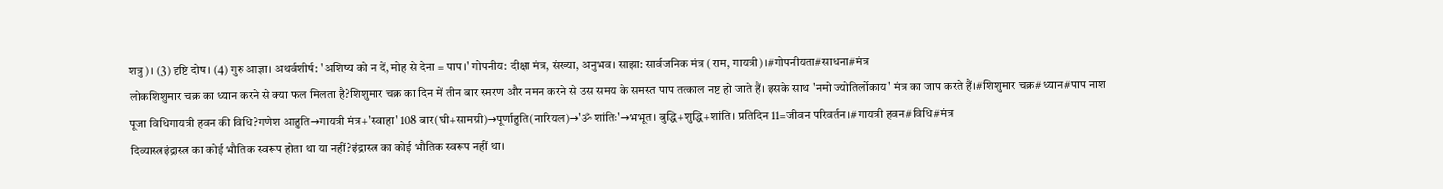शत्रु)। (3) दृष्टि दोष। (4) गुरु आज्ञा। अथर्वशीर्ष: 'अशिष्य को न दें, मोह से देना = पाप।' गोपनीय: दीक्षा मंत्र, संख्या, अनुभव। साझा: सार्वजनिक मंत्र (राम, गायत्री)।#गोपनीयता#साधना#मंत्र
लोकशिशुमार चक्र का ध्यान करने से क्या फल मिलता है?शिशुमार चक्र का दिन में तीन बार स्मरण और नमन करने से उस समय के समस्त पाप तत्काल नष्ट हो जाते हैं। इसके साथ 'नमो ज्योतिर्लोकाय' मंत्र का जाप करते हैं।#शिशुमार चक्र#ध्यान#पाप नाश
पूजा विधिगायत्री हवन की विधि?गणेश आहुति→गायत्री मंत्र+'स्वाहा' 108 बार(घी+सामग्री)→पूर्णाहुति(नारियल)→'ॐ शांतिः'→भभूत। बुद्धि+शुद्धि+शांति। प्रतिदिन 11=जीवन परिवर्तन।#गायत्री हवन#विधि#मंत्र
दिव्यास्त्रइंद्रास्त्र का कोई भौतिक स्वरूप होता था या नहीं?इंद्रास्त्र का कोई भौतिक स्वरूप नहीं था।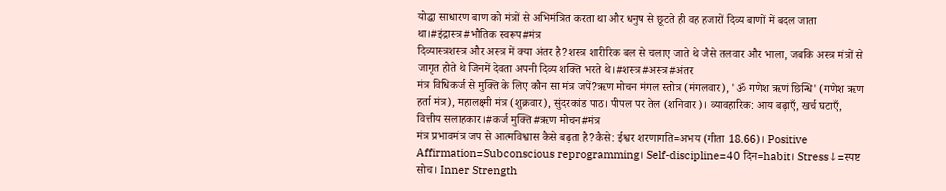योद्धा साधारण बाण को मंत्रों से अभिमंत्रित करता था और धनुष से छूटते ही वह हजारों दिव्य बाणों में बदल जाता था।#इंद्रास्त्र#भौतिक स्वरूप#मंत्र
दिव्यास्त्रशस्त्र और अस्त्र में क्या अंतर है?शस्त्र शारीरिक बल से चलाए जाते थे जैसे तलवार और भाला, जबकि अस्त्र मंत्रों से जागृत होते थे जिनमें देवता अपनी दिव्य शक्ति भरते थे।#शस्त्र#अस्त्र#अंतर
मंत्र विधिकर्ज से मुक्ति के लिए कौन सा मंत्र जपें?ऋण मोचन मंगल स्तोत्र (मंगलवार), 'ॐ गणेश ऋणं छिन्धि' (गणेश ऋण हर्ता मंत्र), महालक्ष्मी मंत्र (शुक्रवार), सुंदरकांड पाठ। पीपल पर तेल (शनिवार)। व्यावहारिक: आय बढ़ाएँ, खर्च घटाएँ, वित्तीय सलाहकार।#कर्ज मुक्ति#ऋण मोचन#मंत्र
मंत्र प्रभावमंत्र जप से आत्मविश्वास कैसे बढ़ता है?कैसे: ईश्वर शरणागति=अभय (गीता 18.66)। Positive Affirmation=Subconscious reprogramming। Self-discipline=40 दिन=habit। Stress↓=स्पष्ट सोच। Inner Strength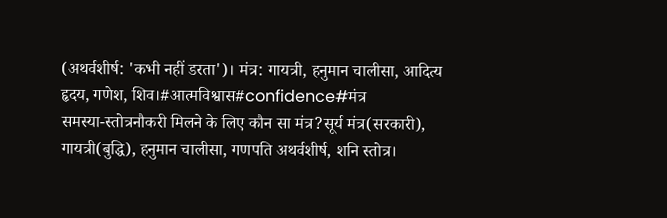(अथर्वशीर्ष: 'कभी नहीं डरता')। मंत्र: गायत्री, हनुमान चालीसा, आदित्य हृदय, गणेश, शिव।#आत्मविश्वास#confidence#मंत्र
समस्या-स्तोत्रनौकरी मिलने के लिए कौन सा मंत्र?सूर्य मंत्र(सरकारी), गायत्री(बुद्धि), हनुमान चालीसा, गणपति अथर्वशीर्ष, शनि स्तोत्र।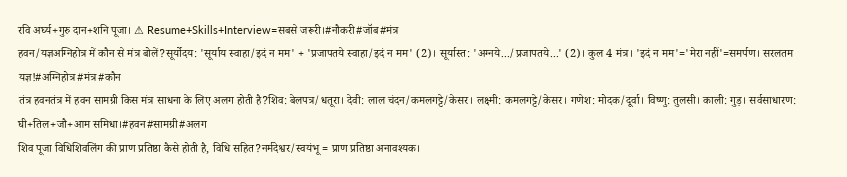रवि अर्घ्य+गुरु दान+शनि पूजा। ⚠ Resume+Skills+Interview=सबसे जरूरी।#नौकरी#जॉब#मंत्र
हवन/यज्ञअग्निहोत्र में कौन से मंत्र बोलें?सूर्योदय: 'सूर्याय स्वाहा/इदं न मम' + 'प्रजापतये स्वाहा/इदं न मम' (2)। सूर्यास्त: 'अग्नये.../प्रजापतये...' (2)। कुल 4 मंत्र। 'इदं न मम'='मेरा नहीं'=समर्पण। सरलतम यज्ञ!#अग्निहोत्र#मंत्र#कौन
तंत्र हवनतंत्र में हवन सामग्री किस मंत्र साधना के लिए अलग होती है?शिव: बेलपत्र/धतूरा। देवी: लाल चंदन/कमलगट्टे/केसर। लक्ष्मी: कमलगट्टे/केसर। गणेश: मोदक/दूर्वा। विष्णु: तुलसी। काली: गुड़। सर्वसाधारण: घी+तिल+जौ+आम समिधा।#हवन#सामग्री#अलग
शिव पूजा विधिशिवलिंग की प्राण प्रतिष्ठा कैसे होती है, विधि सहित?नर्मदेश्वर/स्वयंभू = प्राण प्रतिष्ठा अनावश्यक।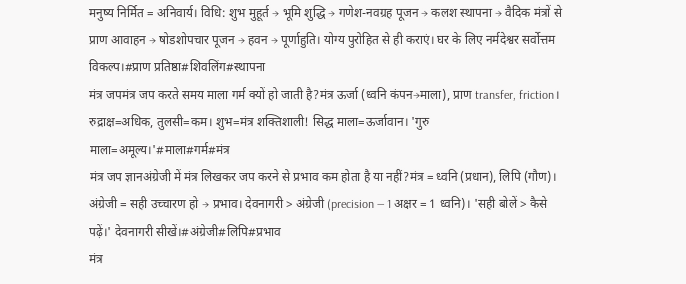मनुष्य निर्मित = अनिवार्य। विधि: शुभ मुहूर्त → भूमि शुद्धि → गणेश-नवग्रह पूजन → कलश स्थापना → वैदिक मंत्रों से प्राण आवाहन → षोडशोपचार पूजन → हवन → पूर्णाहुति। योग्य पुरोहित से ही कराएं। घर के लिए नर्मदेश्वर सर्वोत्तम विकल्प।#प्राण प्रतिष्ठा#शिवलिंग#स्थापना
मंत्र जपमंत्र जप करते समय माला गर्म क्यों हो जाती है?मंत्र ऊर्जा (ध्वनि कंपन→माला), प्राण transfer, friction। रुद्राक्ष=अधिक, तुलसी=कम। शुभ=मंत्र शक्तिशाली! सिद्ध माला=ऊर्जावान। 'गुरु माला=अमूल्य।'#माला#गर्म#मंत्र
मंत्र जप ज्ञानअंग्रेजी में मंत्र लिखकर जप करने से प्रभाव कम होता है या नहीं?मंत्र = ध्वनि (प्रधान), लिपि (गौण)। अंग्रेजी = सही उच्चारण हो → प्रभाव। देवनागरी > अंग्रेजी (precision — 1 अक्षर = 1 ध्वनि)। 'सही बोलें > कैसे पढ़ें।' देवनागरी सीखें।#अंग्रेजी#लिपि#प्रभाव
मंत्र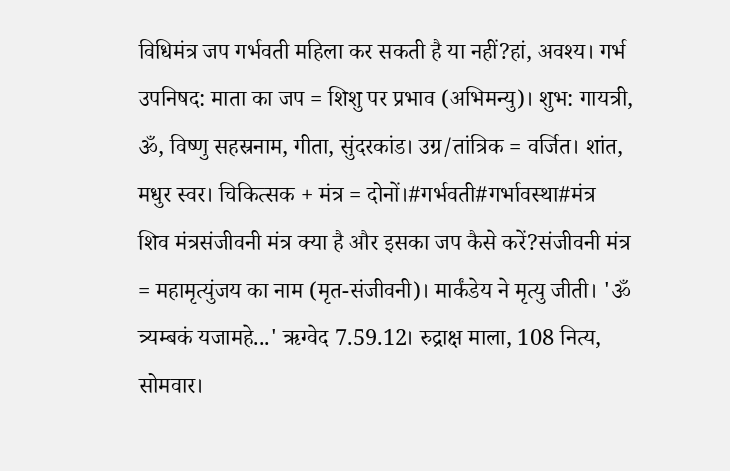विधिमंत्र जप गर्भवती महिला कर सकती है या नहीं?हां, अवश्य। गर्भ उपनिषद: माता का जप = शिशु पर प्रभाव (अभिमन्यु)। शुभ: गायत्री, ॐ, विष्णु सहस्रनाम, गीता, सुंदरकांड। उग्र/तांत्रिक = वर्जित। शांत, मधुर स्वर। चिकित्सक + मंत्र = दोनों।#गर्भवती#गर्भावस्था#मंत्र
शिव मंत्रसंजीवनी मंत्र क्या है और इसका जप कैसे करें?संजीवनी मंत्र = महामृत्युंजय का नाम (मृत-संजीवनी)। मार्कंडेय ने मृत्यु जीती। 'ॐ त्र्यम्बकं यजामहे...' ऋग्वेद 7.59.12। रुद्राक्ष माला, 108 नित्य, सोमवार।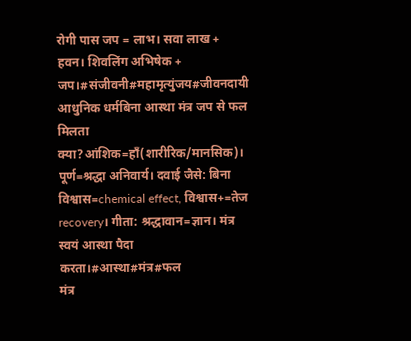रोगी पास जप = लाभ। सवा लाख + हवन। शिवलिंग अभिषेक + जप।#संजीवनी#महामृत्युंजय#जीवनदायी
आधुनिक धर्मबिना आस्था मंत्र जप से फल मिलता क्या?आंशिक=हाँ(शारीरिक/मानसिक)। पूर्ण=श्रद्धा अनिवार्य। दवाई जैसे: बिना विश्वास=chemical effect, विश्वास+=तेज recovery। गीता: श्रद्धावान=ज्ञान। मंत्र स्वयं आस्था पैदा करता।#आस्था#मंत्र#फल
मंत्र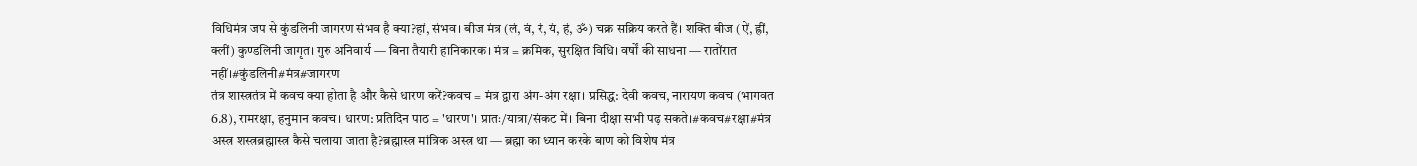विधिमंत्र जप से कुंडलिनी जागरण संभव है क्या?हां, संभव। बीज मंत्र (लं, वं, रं, यं, हं, ॐ) चक्र सक्रिय करते हैं। शक्ति बीज (ऐं, ह्रीं, क्लीं) कुण्डलिनी जागृत। गुरु अनिवार्य — बिना तैयारी हानिकारक। मंत्र = क्रमिक, सुरक्षित विधि। वर्षों की साधना — रातोंरात नहीं।#कुंडलिनी#मंत्र#जागरण
तंत्र शास्त्रतंत्र में कवच क्या होता है और कैसे धारण करें?कवच = मंत्र द्वारा अंग-अंग रक्षा। प्रसिद्ध: देवी कवच, नारायण कवच (भागवत 6.8), रामरक्षा, हनुमान कवच। धारण: प्रतिदिन पाठ = 'धारण'। प्रातः/यात्रा/संकट में। बिना दीक्षा सभी पढ़ सकते।#कवच#रक्षा#मंत्र
अस्त्र शस्त्रब्रह्मास्त्र कैसे चलाया जाता है?ब्रह्मास्त्र मांत्रिक अस्त्र था — ब्रह्मा का ध्यान करके बाण को विशेष मंत्र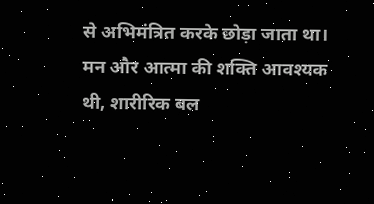से अभिमंत्रित करके छोड़ा जाता था। मन और आत्मा की शक्ति आवश्यक थी, शारीरिक बल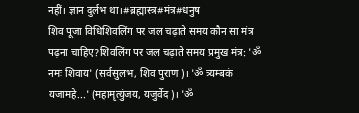नहीं। ज्ञान दुर्लभ था।#ब्रह्मास्त्र#मंत्र#धनुष
शिव पूजा विधिशिवलिंग पर जल चढ़ाते समय कौन सा मंत्र पढ़ना चाहिए?शिवलिंग पर जल चढ़ाते समय प्रमुख मंत्र: 'ॐ नमः शिवाय' (सर्वसुलभ, शिव पुराण)। 'ॐ त्र्यम्बकं यजामहे...' (महामृत्युंजय, यजुर्वेद)। 'ॐ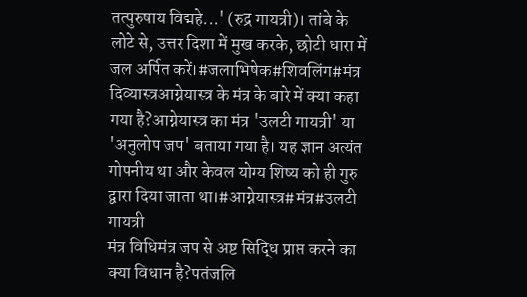तत्पुरुषाय विद्महे...' (रुद्र गायत्री)। तांबे के लोटे से, उत्तर दिशा में मुख करके, छोटी धारा में जल अर्पित करें।#जलाभिषेक#शिवलिंग#मंत्र
दिव्यास्त्रआग्नेयास्त्र के मंत्र के बारे में क्या कहा गया है?आग्नेयास्त्र का मंत्र 'उलटी गायत्री' या 'अनुलोप जप' बताया गया है। यह ज्ञान अत्यंत गोपनीय था और केवल योग्य शिष्य को ही गुरु द्वारा दिया जाता था।#आग्नेयास्त्र#मंत्र#उलटी गायत्री
मंत्र विधिमंत्र जप से अष्ट सिद्धि प्राप्त करने का क्या विधान है?पतंजलि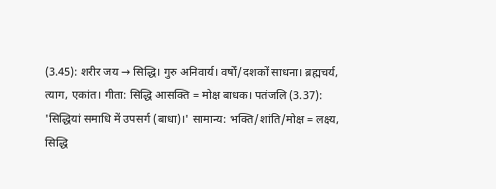(3.45): शरीर जय → सिद्धि। गुरु अनिवार्य। वर्षों/दशकों साधना। ब्रह्मचर्य, त्याग, एकांत। गीता: सिद्धि आसक्ति = मोक्ष बाधक। पतंजलि (3.37): 'सिद्धियां समाधि में उपसर्ग (बाधा)।' सामान्य: भक्ति/शांति/मोक्ष = लक्ष्य, सिद्धि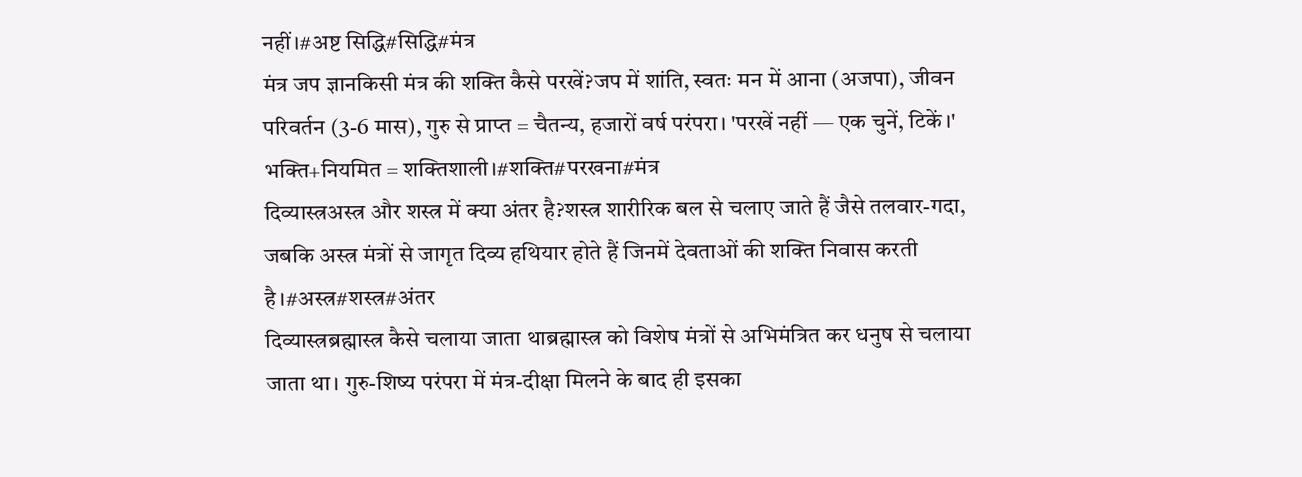नहीं।#अष्ट सिद्धि#सिद्धि#मंत्र
मंत्र जप ज्ञानकिसी मंत्र की शक्ति कैसे परखें?जप में शांति, स्वतः मन में आना (अजपा), जीवन परिवर्तन (3-6 मास), गुरु से प्राप्त = चैतन्य, हजारों वर्ष परंपरा। 'परखें नहीं — एक चुनें, टिकें।' भक्ति+नियमित = शक्तिशाली।#शक्ति#परखना#मंत्र
दिव्यास्त्रअस्त्र और शस्त्र में क्या अंतर है?शस्त्र शारीरिक बल से चलाए जाते हैं जैसे तलवार-गदा, जबकि अस्त्र मंत्रों से जागृत दिव्य हथियार होते हैं जिनमें देवताओं की शक्ति निवास करती है।#अस्त्र#शस्त्र#अंतर
दिव्यास्त्रब्रह्मास्त्र कैसे चलाया जाता थाब्रह्मास्त्र को विशेष मंत्रों से अभिमंत्रित कर धनुष से चलाया जाता था। गुरु-शिष्य परंपरा में मंत्र-दीक्षा मिलने के बाद ही इसका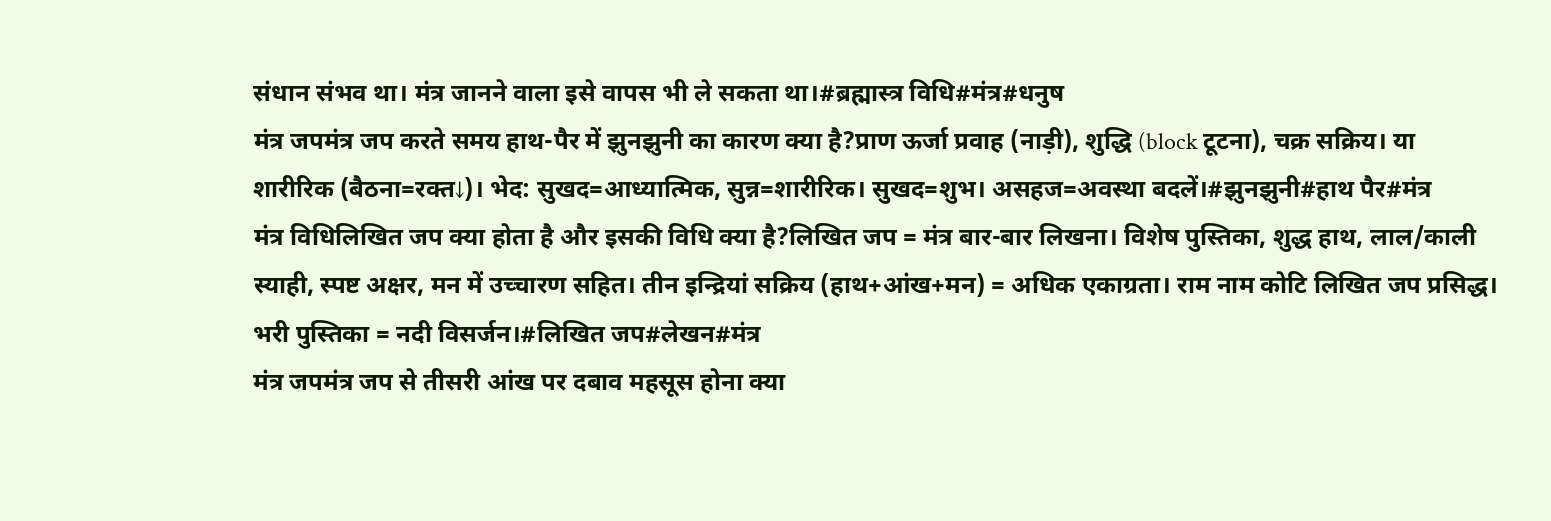संधान संभव था। मंत्र जानने वाला इसे वापस भी ले सकता था।#ब्रह्मास्त्र विधि#मंत्र#धनुष
मंत्र जपमंत्र जप करते समय हाथ-पैर में झुनझुनी का कारण क्या है?प्राण ऊर्जा प्रवाह (नाड़ी), शुद्धि (block टूटना), चक्र सक्रिय। या शारीरिक (बैठना=रक्त↓)। भेद: सुखद=आध्यात्मिक, सुन्न=शारीरिक। सुखद=शुभ। असहज=अवस्था बदलें।#झुनझुनी#हाथ पैर#मंत्र
मंत्र विधिलिखित जप क्या होता है और इसकी विधि क्या है?लिखित जप = मंत्र बार-बार लिखना। विशेष पुस्तिका, शुद्ध हाथ, लाल/काली स्याही, स्पष्ट अक्षर, मन में उच्चारण सहित। तीन इन्द्रियां सक्रिय (हाथ+आंख+मन) = अधिक एकाग्रता। राम नाम कोटि लिखित जप प्रसिद्ध। भरी पुस्तिका = नदी विसर्जन।#लिखित जप#लेखन#मंत्र
मंत्र जपमंत्र जप से तीसरी आंख पर दबाव महसूस होना क्या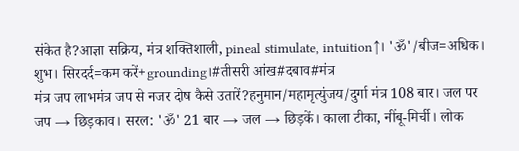संकेत है?आज्ञा सक्रिय, मंत्र शक्तिशाली, pineal stimulate, intuition↑। 'ॐ'/बीज=अधिक। शुभ। सिरदर्द=कम करें+grounding।#तीसरी आंख#दबाव#मंत्र
मंत्र जप लाभमंत्र जप से नजर दोष कैसे उतारें?हनुमान/महामृत्युंजय/दुर्गा मंत्र 108 बार। जल पर जप → छिड़काव। सरल: 'ॐ' 21 बार → जल → छिड़कें। काला टीका, नींबू-मिर्ची। लोक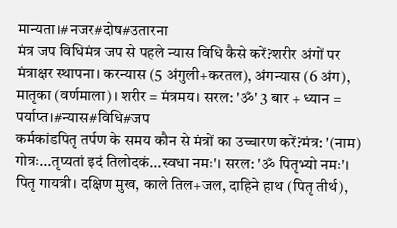मान्यता।#नजर#दोष#उतारना
मंत्र जप विधिमंत्र जप से पहले न्यास विधि कैसे करें?शरीर अंगों पर मंत्राक्षर स्थापना। करन्यास (5 अंगुली+करतल), अंगन्यास (6 अंग), मातृका (वर्णमाला)। शरीर = मंत्रमय। सरल: 'ॐ' 3 बार + ध्यान = पर्याप्त।#न्यास#विधि#जप
कर्मकांडपितृ तर्पण के समय कौन से मंत्रों का उच्चारण करें?मंत्र: '(नाम) गोत्रः...तृप्यतां इदं तिलोदकं...स्वधा नमः'। सरल: 'ॐ पितृभ्यो नमः'। पितृ गायत्री। दक्षिण मुख, काले तिल+जल, दाहिने हाथ (पितृ तीर्थ),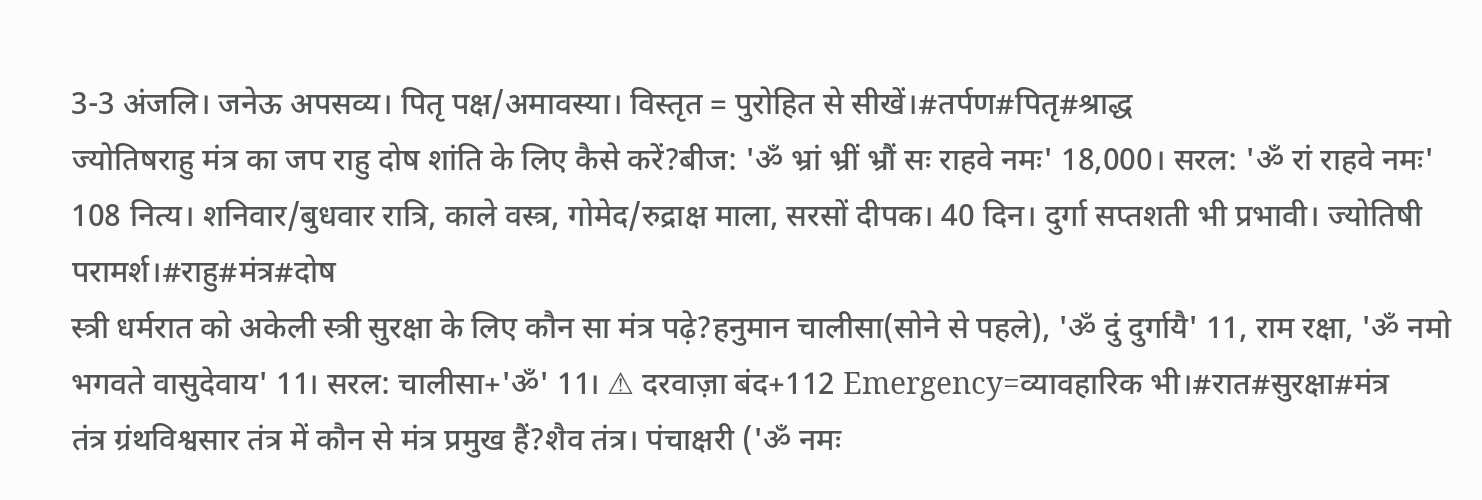3-3 अंजलि। जनेऊ अपसव्य। पितृ पक्ष/अमावस्या। विस्तृत = पुरोहित से सीखें।#तर्पण#पितृ#श्राद्ध
ज्योतिषराहु मंत्र का जप राहु दोष शांति के लिए कैसे करें?बीज: 'ॐ भ्रां भ्रीं भ्रौं सः राहवे नमः' 18,000। सरल: 'ॐ रां राहवे नमः' 108 नित्य। शनिवार/बुधवार रात्रि, काले वस्त्र, गोमेद/रुद्राक्ष माला, सरसों दीपक। 40 दिन। दुर्गा सप्तशती भी प्रभावी। ज्योतिषी परामर्श।#राहु#मंत्र#दोष
स्त्री धर्मरात को अकेली स्त्री सुरक्षा के लिए कौन सा मंत्र पढ़े?हनुमान चालीसा(सोने से पहले), 'ॐ दुं दुर्गायै' 11, राम रक्षा, 'ॐ नमो भगवते वासुदेवाय' 11। सरल: चालीसा+'ॐ' 11। ⚠ दरवाज़ा बंद+112 Emergency=व्यावहारिक भी।#रात#सुरक्षा#मंत्र
तंत्र ग्रंथविश्वसार तंत्र में कौन से मंत्र प्रमुख हैं?शैव तंत्र। पंचाक्षरी ('ॐ नमः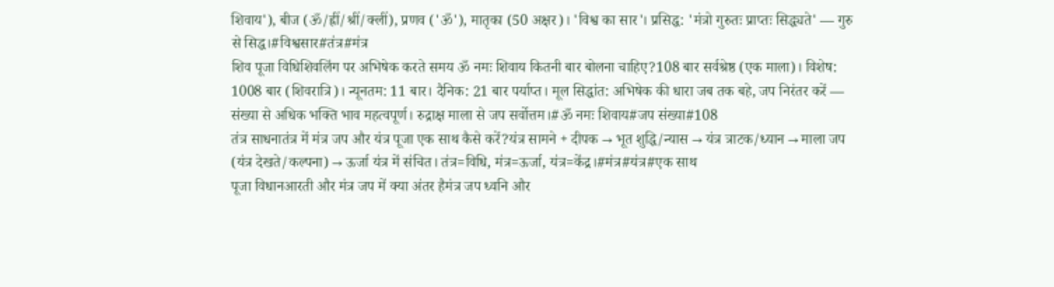शिवाय'), बीज (ॐ/ह्रीं/श्रीं/क्लीं), प्रणव ('ॐ'), मातृका (50 अक्षर)। 'विश्व का सार'। प्रसिद्ध: 'मंत्रो गुरुतः प्राप्तः सिद्ध्यते' — गुरु से सिद्ध।#विश्वसार#तंत्र#मंत्र
शिव पूजा विधिशिवलिंग पर अभिषेक करते समय ॐ नमः शिवाय कितनी बार बोलना चाहिए?108 बार सर्वश्रेष्ठ (एक माला)। विशेष: 1008 बार (शिवरात्रि)। न्यूनतम: 11 बार। दैनिक: 21 बार पर्याप्त। मूल सिद्धांत: अभिषेक की धारा जब तक बहे, जप निरंतर करें — संख्या से अधिक भक्ति भाव महत्वपूर्ण। रुद्राक्ष माला से जप सर्वोत्तम।#ॐ नमः शिवाय#जप संख्या#108
तंत्र साधनातंत्र में मंत्र जप और यंत्र पूजा एक साथ कैसे करें?यंत्र सामने + दीपक → भूत शुद्धि/न्यास → यंत्र त्राटक/ध्यान → माला जप (यंत्र देखते/कल्पना) → ऊर्जा यंत्र में संचित। तंत्र=विधि, मंत्र=ऊर्जा, यंत्र=केंद्र।#मंत्र#यंत्र#एक साथ
पूजा विधानआरती और मंत्र जप में क्या अंतर हैमंत्र जप ध्वनि और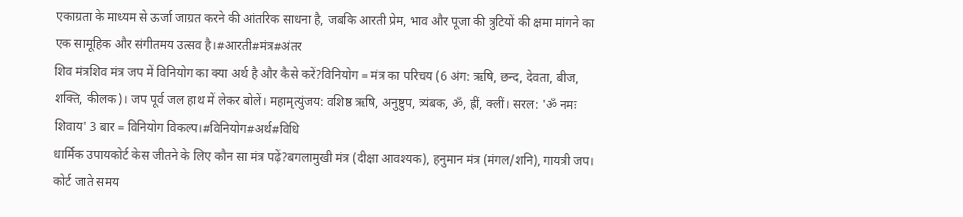एकाग्रता के माध्यम से ऊर्जा जाग्रत करने की आंतरिक साधना है, जबकि आरती प्रेम, भाव और पूजा की त्रुटियों की क्षमा मांगने का एक सामूहिक और संगीतमय उत्सव है।#आरती#मंत्र#अंतर
शिव मंत्रशिव मंत्र जप में विनियोग का क्या अर्थ है और कैसे करें?विनियोग = मंत्र का परिचय (6 अंग: ऋषि, छन्द, देवता, बीज, शक्ति, कीलक)। जप पूर्व जल हाथ में लेकर बोलें। महामृत्युंजय: वशिष्ठ ऋषि, अनुष्टुप, त्र्यंबक, ॐ, ह्रीं, क्लीं। सरल: 'ॐ नमः शिवाय' 3 बार = विनियोग विकल्प।#विनियोग#अर्थ#विधि
धार्मिक उपायकोर्ट केस जीतने के लिए कौन सा मंत्र पढ़ें?बगलामुखी मंत्र (दीक्षा आवश्यक), हनुमान मंत्र (मंगल/शनि), गायत्री जप। कोर्ट जाते समय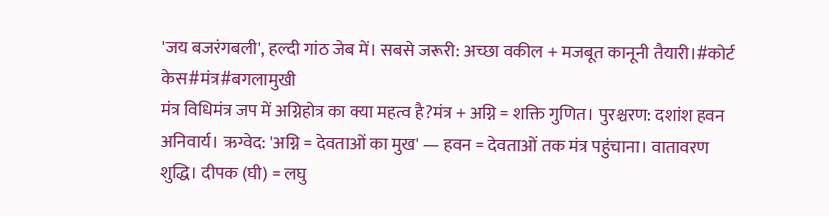'जय बजरंगबली', हल्दी गांठ जेब में। सबसे जरूरी: अच्छा वकील + मजबूत कानूनी तैयारी।#कोर्ट केस#मंत्र#बगलामुखी
मंत्र विधिमंत्र जप में अग्निहोत्र का क्या महत्व है?मंत्र + अग्नि = शक्ति गुणित। पुरश्चरण: दशांश हवन अनिवार्य। ऋग्वेद: 'अग्नि = देवताओं का मुख' — हवन = देवताओं तक मंत्र पहुंचाना। वातावरण शुद्धि। दीपक (घी) = लघु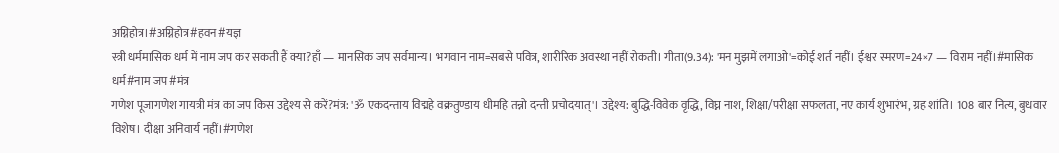अग्निहोत्र।#अग्निहोत्र#हवन#यज्ञ
स्त्री धर्ममासिक धर्म में नाम जप कर सकती हैं क्या?हाँ — मानसिक जप सर्वमान्य। भगवान नाम=सबसे पवित्र, शारीरिक अवस्था नहीं रोकती। गीता(9.34): 'मन मुझमें लगाओ'=कोई शर्त नहीं। ईश्वर स्मरण=24×7 — विराम नहीं।#मासिक धर्म#नाम जप#मंत्र
गणेश पूजागणेश गायत्री मंत्र का जप किस उद्देश्य से करें?मंत्र: 'ॐ एकदन्ताय विद्महे वक्रतुण्डाय धीमहि तन्नो दन्ती प्रचोदयात्'। उद्देश्य: बुद्धि-विवेक वृद्धि, विघ्न नाश, शिक्षा/परीक्षा सफलता, नए कार्य शुभारंभ, ग्रह शांति। 108 बार नित्य, बुधवार विशेष। दीक्षा अनिवार्य नहीं।#गणेश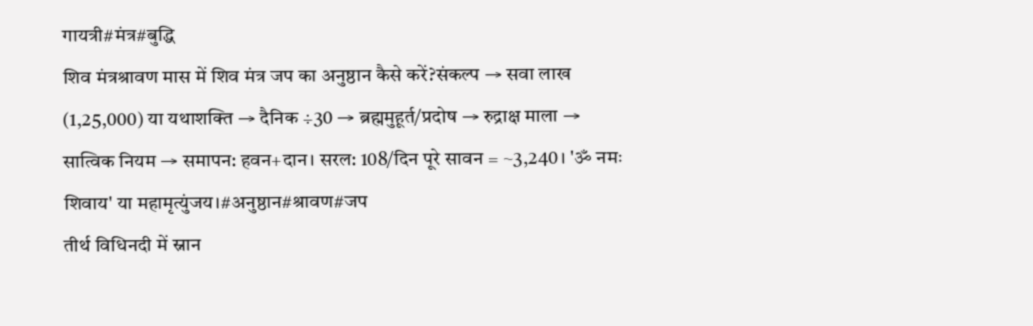गायत्री#मंत्र#बुद्धि
शिव मंत्रश्रावण मास में शिव मंत्र जप का अनुष्ठान कैसे करें?संकल्प → सवा लाख (1,25,000) या यथाशक्ति → दैनिक ÷30 → ब्रह्ममुहूर्त/प्रदोष → रुद्राक्ष माला → सात्विक नियम → समापन: हवन+दान। सरल: 108/दिन पूरे सावन = ~3,240। 'ॐ नमः शिवाय' या महामृत्युंजय।#अनुष्ठान#श्रावण#जप
तीर्थ विधिनदी में स्नान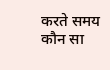करते समय कौन सा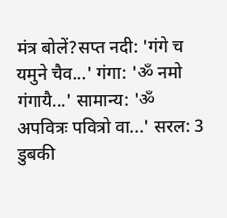मंत्र बोलें?सप्त नदी: 'गंगे च यमुने चैव...' गंगा: 'ॐ नमो गंगायै...' सामान्य: 'ॐ अपवित्रः पवित्रो वा...' सरल: 3 डुबकी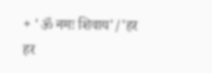+ 'ॐ नमः शिवाय'/'हर हर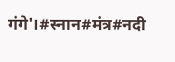गंगे'।#स्नान#मंत्र#नदी